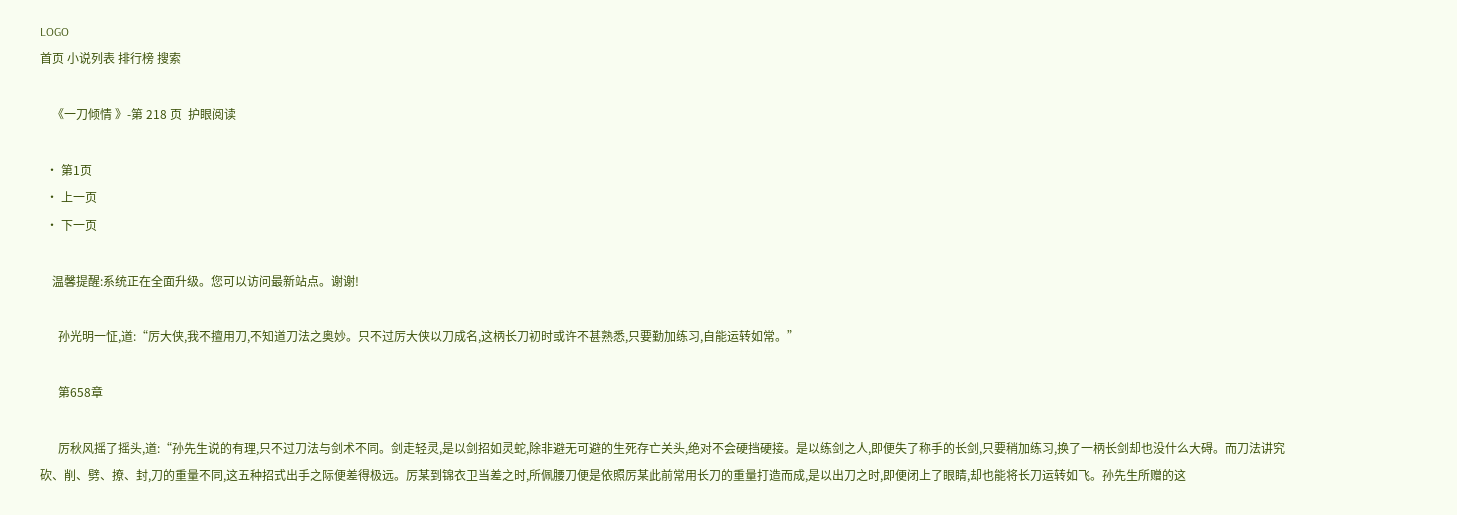LOGO
首页 小说列表 排行榜 搜索

    《一刀倾情 》-第 218 页  护眼阅读

  • 第1页
  • 上一页
  • 下一页

    温馨提醒:系统正在全面升级。您可以访问最新站点。谢谢!

      孙光明一怔,道:“厉大侠,我不擅用刀,不知道刀法之奥妙。只不过厉大侠以刀成名,这柄长刀初时或许不甚熟悉,只要勤加练习,自能运转如常。”

      第658章

      厉秋风摇了摇头,道:“孙先生说的有理,只不过刀法与剑术不同。剑走轻灵,是以剑招如灵蛇,除非避无可避的生死存亡关头,绝对不会硬挡硬接。是以练剑之人,即便失了称手的长剑,只要稍加练习,换了一柄长剑却也没什么大碍。而刀法讲究砍、削、劈、撩、封,刀的重量不同,这五种招式出手之际便差得极远。厉某到锦衣卫当差之时,所佩腰刀便是依照厉某此前常用长刀的重量打造而成,是以出刀之时,即便闭上了眼睛,却也能将长刀运转如飞。孙先生所赠的这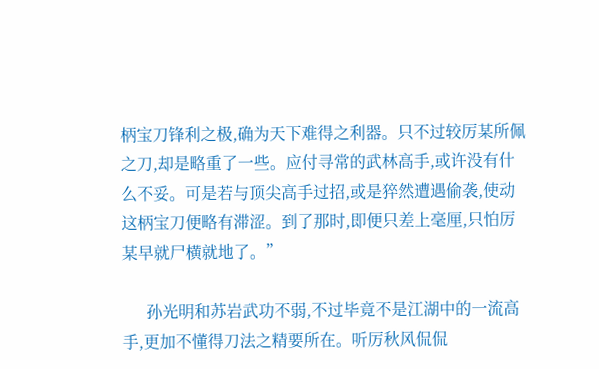柄宝刀锋利之极,确为天下难得之利器。只不过较厉某所佩之刀,却是略重了一些。应付寻常的武林高手,或许没有什么不妥。可是若与顶尖高手过招,或是猝然遭遇偷袭,使动这柄宝刀便略有滞涩。到了那时,即便只差上毫厘,只怕厉某早就尸横就地了。”

      孙光明和苏岩武功不弱,不过毕竟不是江湖中的一流高手,更加不懂得刀法之精要所在。听厉秋风侃侃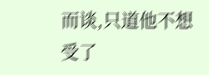而谈,只道他不想受了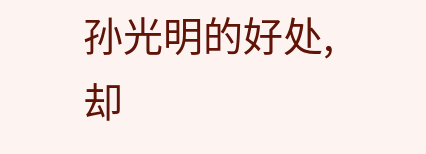孙光明的好处,却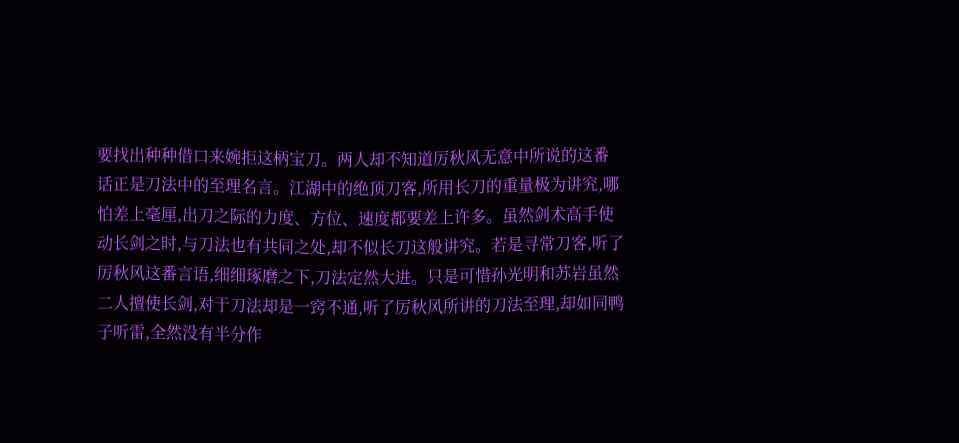要找出种种借口来婉拒这柄宝刀。两人却不知道厉秋风无意中所说的这番话正是刀法中的至理名言。江湖中的绝顶刀客,所用长刀的重量极为讲究,哪怕差上毫厘,出刀之际的力度、方位、速度都要差上许多。虽然剑术高手使动长剑之时,与刀法也有共同之处,却不似长刀这般讲究。若是寻常刀客,听了厉秋风这番言语,细细琢磨之下,刀法定然大进。只是可惜孙光明和苏岩虽然二人擅使长剑,对于刀法却是一窍不通,听了厉秋风所讲的刀法至理,却如同鸭子听雷,全然没有半分作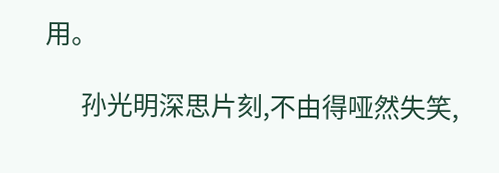用。

      孙光明深思片刻,不由得哑然失笑,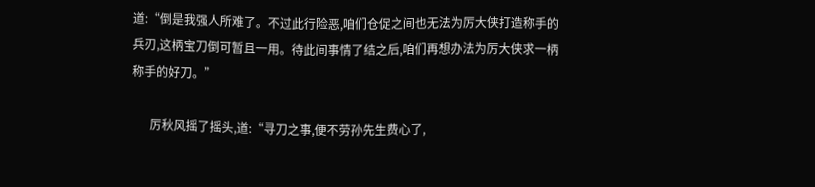道:“倒是我强人所难了。不过此行险恶,咱们仓促之间也无法为厉大侠打造称手的兵刃,这柄宝刀倒可暂且一用。待此间事情了结之后,咱们再想办法为厉大侠求一柄称手的好刀。”

      厉秋风摇了摇头,道:“寻刀之事,便不劳孙先生费心了,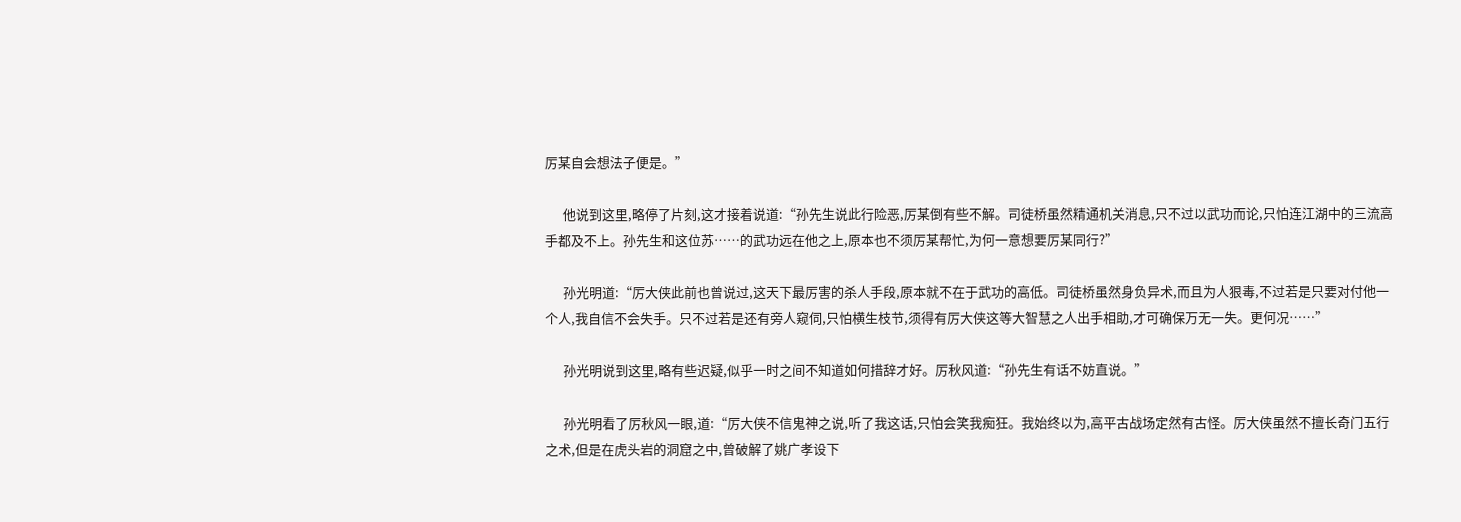厉某自会想法子便是。”

      他说到这里,略停了片刻,这才接着说道:“孙先生说此行险恶,厉某倒有些不解。司徒桥虽然精通机关消息,只不过以武功而论,只怕连江湖中的三流高手都及不上。孙先生和这位苏……的武功远在他之上,原本也不须厉某帮忙,为何一意想要厉某同行?”

      孙光明道:“厉大侠此前也曾说过,这天下最厉害的杀人手段,原本就不在于武功的高低。司徒桥虽然身负异术,而且为人狠毒,不过若是只要对付他一个人,我自信不会失手。只不过若是还有旁人窥伺,只怕横生枝节,须得有厉大侠这等大智慧之人出手相助,才可确保万无一失。更何况……”

      孙光明说到这里,略有些迟疑,似乎一时之间不知道如何措辞才好。厉秋风道:“孙先生有话不妨直说。”

      孙光明看了厉秋风一眼,道:“厉大侠不信鬼神之说,听了我这话,只怕会笑我痴狂。我始终以为,高平古战场定然有古怪。厉大侠虽然不擅长奇门五行之术,但是在虎头岩的洞窟之中,曾破解了姚广孝设下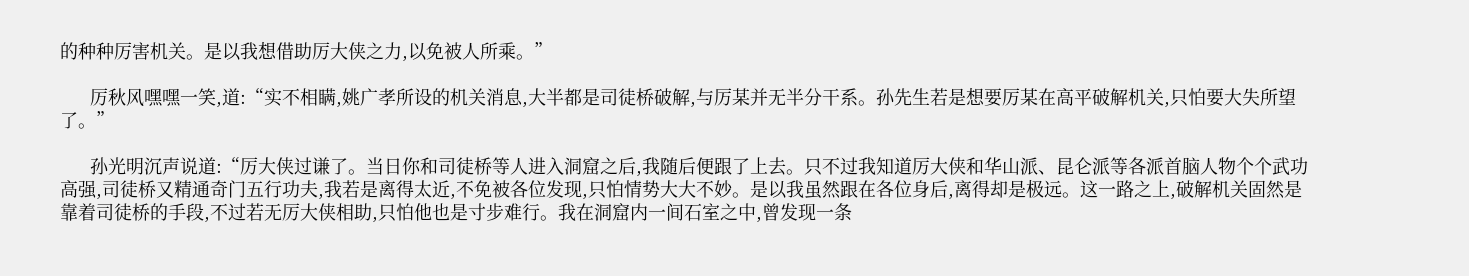的种种厉害机关。是以我想借助厉大侠之力,以免被人所乘。”

      厉秋风嘿嘿一笑,道:“实不相瞒,姚广孝所设的机关消息,大半都是司徒桥破解,与厉某并无半分干系。孙先生若是想要厉某在高平破解机关,只怕要大失所望了。”

      孙光明沉声说道:“厉大侠过谦了。当日你和司徒桥等人进入洞窟之后,我随后便跟了上去。只不过我知道厉大侠和华山派、昆仑派等各派首脑人物个个武功高强,司徒桥又精通奇门五行功夫,我若是离得太近,不免被各位发现,只怕情势大大不妙。是以我虽然跟在各位身后,离得却是极远。这一路之上,破解机关固然是靠着司徒桥的手段,不过若无厉大侠相助,只怕他也是寸步难行。我在洞窟内一间石室之中,曾发现一条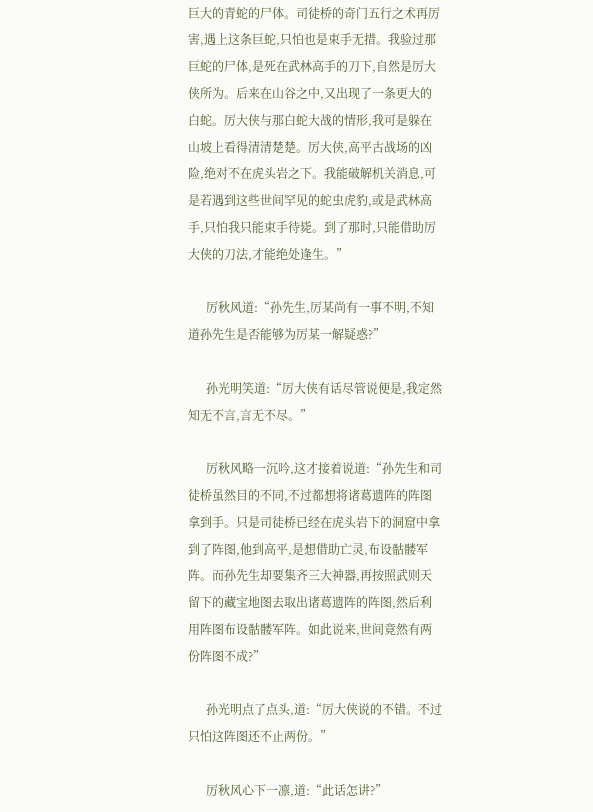巨大的青蛇的尸体。司徒桥的奇门五行之术再厉害,遇上这条巨蛇,只怕也是束手无措。我验过那巨蛇的尸体,是死在武林高手的刀下,自然是厉大侠所为。后来在山谷之中,又出现了一条更大的白蛇。厉大侠与那白蛇大战的情形,我可是躲在山坡上看得清清楚楚。厉大侠,高平古战场的凶险,绝对不在虎头岩之下。我能破解机关消息,可是若遇到这些世间罕见的蛇虫虎豹,或是武林高手,只怕我只能束手待毙。到了那时,只能借助厉大侠的刀法,才能绝处逢生。”

      厉秋风道:“孙先生,厉某尚有一事不明,不知道孙先生是否能够为厉某一解疑惑?”

      孙光明笑道:“厉大侠有话尽管说便是,我定然知无不言,言无不尽。”

      厉秋风略一沉吟,这才接着说道:“孙先生和司徒桥虽然目的不同,不过都想将诸葛遗阵的阵图拿到手。只是司徒桥已经在虎头岩下的洞窟中拿到了阵图,他到高平,是想借助亡灵,布设骷髅军阵。而孙先生却要集齐三大神器,再按照武则天留下的藏宝地图去取出诸葛遗阵的阵图,然后利用阵图布设骷髅军阵。如此说来,世间竟然有两份阵图不成?”

      孙光明点了点头,道:“厉大侠说的不错。不过只怕这阵图还不止两份。”

      厉秋风心下一凛,道:“此话怎讲?”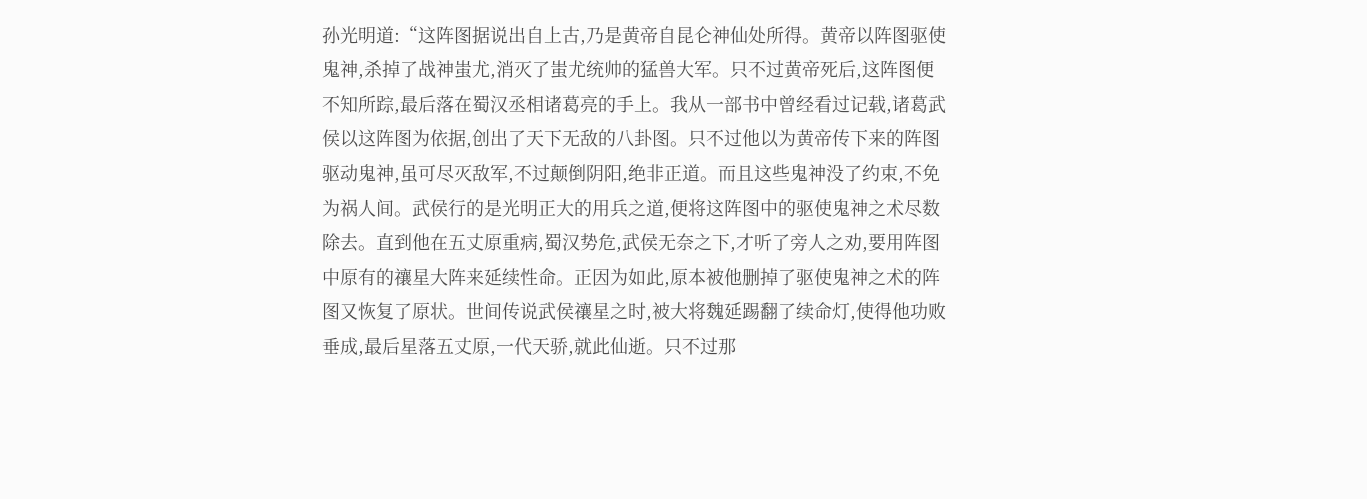孙光明道:“这阵图据说出自上古,乃是黄帝自昆仑神仙处所得。黄帝以阵图驱使鬼神,杀掉了战神蚩尤,消灭了蚩尤统帅的猛兽大军。只不过黄帝死后,这阵图便不知所踪,最后落在蜀汉丞相诸葛亮的手上。我从一部书中曾经看过记载,诸葛武侯以这阵图为依据,创出了天下无敌的八卦图。只不过他以为黄帝传下来的阵图驱动鬼神,虽可尽灭敌军,不过颠倒阴阳,绝非正道。而且这些鬼神没了约束,不免为祸人间。武侯行的是光明正大的用兵之道,便将这阵图中的驱使鬼神之术尽数除去。直到他在五丈原重病,蜀汉势危,武侯无奈之下,才听了旁人之劝,要用阵图中原有的禳星大阵来延续性命。正因为如此,原本被他删掉了驱使鬼神之术的阵图又恢复了原状。世间传说武侯禳星之时,被大将魏延踢翻了续命灯,使得他功败垂成,最后星落五丈原,一代天骄,就此仙逝。只不过那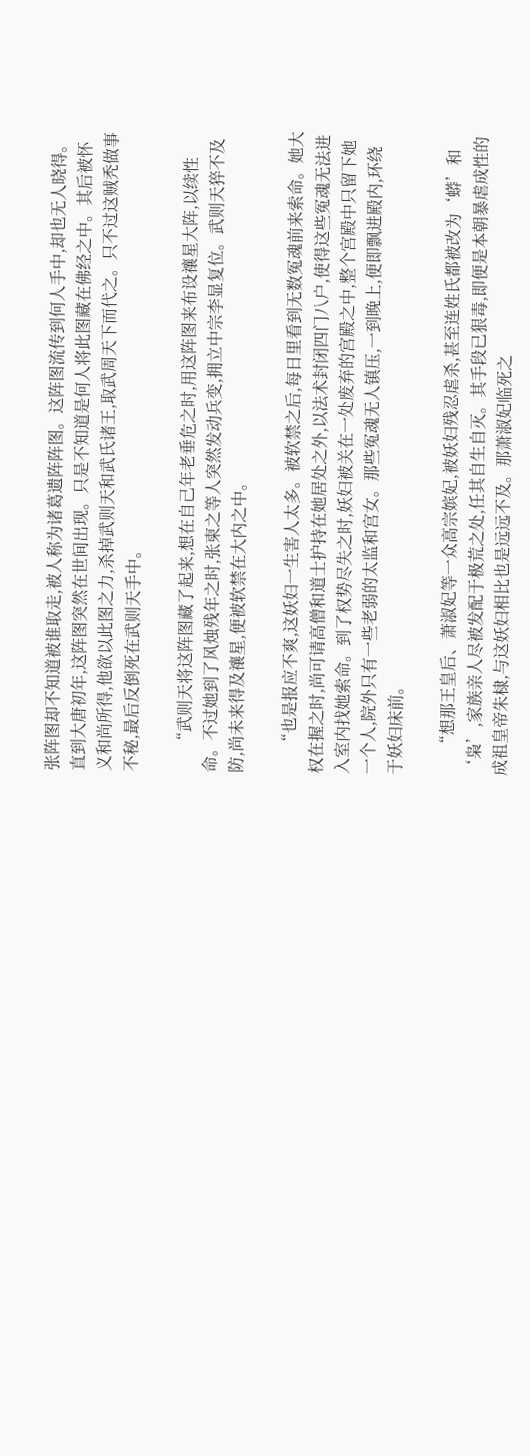张阵图却不知道被谁取走,被人称为诸葛遗阵阵图。这阵图流传到何人手中,却也无人晓得。直到大唐初年,这阵图突然在世间出现。只是不知道是何人将此图藏在佛经之中。其后被怀义和尚所得,他欲以此图之力,杀掉武则天和武氏诸王,取武周天下而代之。只不过这贼秃做事不秘,最后反倒死在武则天手中。

      “武则天将这阵图藏了起来,想在自己年老垂危之时,用这阵图来布设禳星大阵,以续性命。不过她到了风烛残年之时,张柬之等人突然发动兵变,拥立中宗李显复位。武则天猝不及防,尚未来得及禳星,便被软禁在大内之中。

      “也是报应不爽,这妖妇一生害人太多。被软禁之后,每日里看到无数冤魂前来索命。她大权在握之时,尚可请高僧和道士护持在她居处之外,以法术封闭四门八户,使得这些冤魂无法进入室内找她索命。到了权势尽失之时,妖妇被关在一处废弃的宫殿之中,整个宫殿中只留下她一个人,院外只有一些老弱的太监和宫女。那些冤魂无人镇压,一到晚上,便即飘进殿内,环绕于妖妇床前。

      “想那王皇后、萧淑妃等一众高宗嫔妃,被妖妇残忍虐杀,甚至连姓氏都被改为‘蟒’和‘枭’,家族亲人尽被发配于极荒之处,任其自生自灭。其手段已狠毒,即便是本朝暴虐成性的成祖皇帝朱棣,与这妖妇相比也是远远不及。那萧淑妃临死之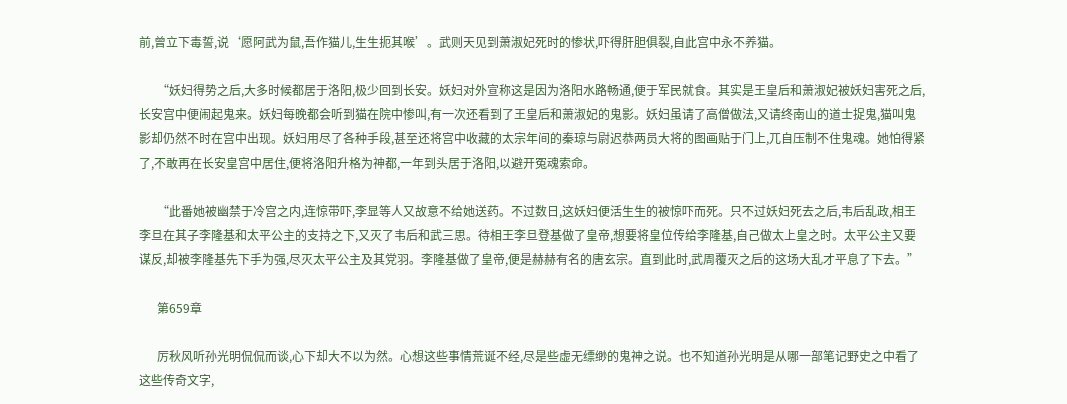前,曾立下毒誓,说‘愿阿武为鼠,吾作猫儿,生生扼其喉’。武则天见到萧淑妃死时的惨状,吓得肝胆俱裂,自此宫中永不养猫。

      “妖妇得势之后,大多时候都居于洛阳,极少回到长安。妖妇对外宣称这是因为洛阳水路畅通,便于军民就食。其实是王皇后和萧淑妃被妖妇害死之后,长安宫中便闹起鬼来。妖妇每晚都会听到猫在院中惨叫,有一次还看到了王皇后和萧淑妃的鬼影。妖妇虽请了高僧做法,又请终南山的道士捉鬼,猫叫鬼影却仍然不时在宫中出现。妖妇用尽了各种手段,甚至还将宫中收藏的太宗年间的秦琼与尉迟恭两员大将的图画贴于门上,兀自压制不住鬼魂。她怕得紧了,不敢再在长安皇宫中居住,便将洛阳升格为神都,一年到头居于洛阳,以避开冤魂索命。

      “此番她被幽禁于冷宫之内,连惊带吓,李显等人又故意不给她送药。不过数日,这妖妇便活生生的被惊吓而死。只不过妖妇死去之后,韦后乱政,相王李旦在其子李隆基和太平公主的支持之下,又灭了韦后和武三思。待相王李旦登基做了皇帝,想要将皇位传给李隆基,自己做太上皇之时。太平公主又要谋反,却被李隆基先下手为强,尽灭太平公主及其党羽。李隆基做了皇帝,便是赫赫有名的唐玄宗。直到此时,武周覆灭之后的这场大乱才平息了下去。”

      第659章

      厉秋风听孙光明侃侃而谈,心下却大不以为然。心想这些事情荒诞不经,尽是些虚无缥缈的鬼神之说。也不知道孙光明是从哪一部笔记野史之中看了这些传奇文字,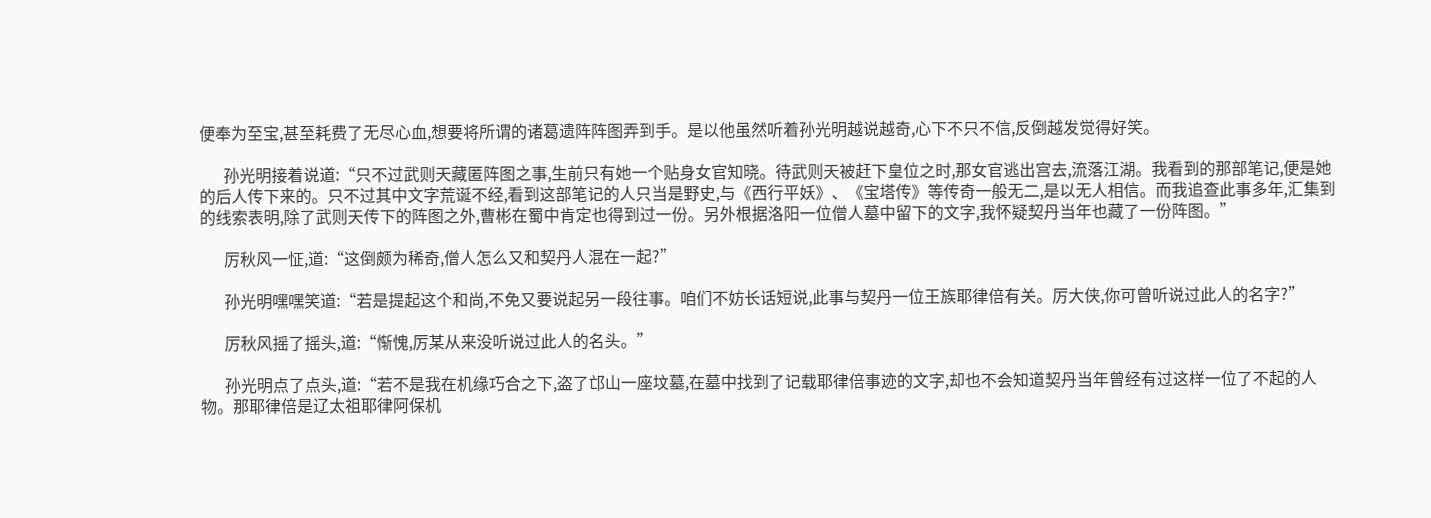便奉为至宝,甚至耗费了无尽心血,想要将所谓的诸葛遗阵阵图弄到手。是以他虽然听着孙光明越说越奇,心下不只不信,反倒越发觉得好笑。

      孙光明接着说道:“只不过武则天藏匿阵图之事,生前只有她一个贴身女官知晓。待武则天被赶下皇位之时,那女官逃出宫去,流落江湖。我看到的那部笔记,便是她的后人传下来的。只不过其中文字荒诞不经,看到这部笔记的人只当是野史,与《西行平妖》、《宝塔传》等传奇一般无二,是以无人相信。而我追查此事多年,汇集到的线索表明,除了武则天传下的阵图之外,曹彬在蜀中肯定也得到过一份。另外根据洛阳一位僧人墓中留下的文字,我怀疑契丹当年也藏了一份阵图。”

      厉秋风一怔,道:“这倒颇为稀奇,僧人怎么又和契丹人混在一起?”

      孙光明嘿嘿笑道:“若是提起这个和尚,不免又要说起另一段往事。咱们不妨长话短说,此事与契丹一位王族耶律倍有关。厉大侠,你可曾听说过此人的名字?”

      厉秋风摇了摇头,道:“惭愧,厉某从来没听说过此人的名头。”

      孙光明点了点头,道:“若不是我在机缘巧合之下,盗了邙山一座坟墓,在墓中找到了记载耶律倍事迹的文字,却也不会知道契丹当年曾经有过这样一位了不起的人物。那耶律倍是辽太祖耶律阿保机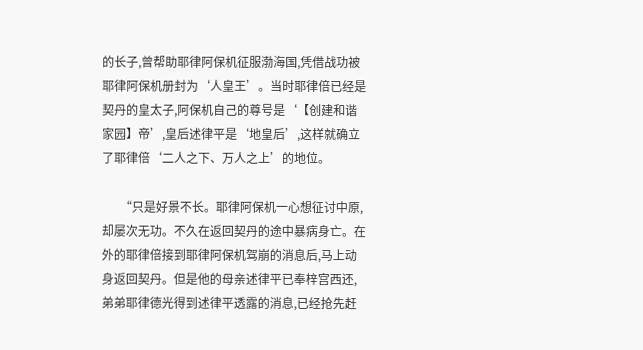的长子,曾帮助耶律阿保机征服渤海国,凭借战功被耶律阿保机册封为‘人皇王’。当时耶律倍已经是契丹的皇太子,阿保机自己的尊号是‘【创建和谐家园】帝’,皇后述律平是‘地皇后’,这样就确立了耶律倍‘二人之下、万人之上’的地位。

      “只是好景不长。耶律阿保机一心想征讨中原,却屡次无功。不久在返回契丹的途中暴病身亡。在外的耶律倍接到耶律阿保机驾崩的消息后,马上动身返回契丹。但是他的母亲述律平已奉梓宫西还,弟弟耶律德光得到述律平透露的消息,已经抢先赶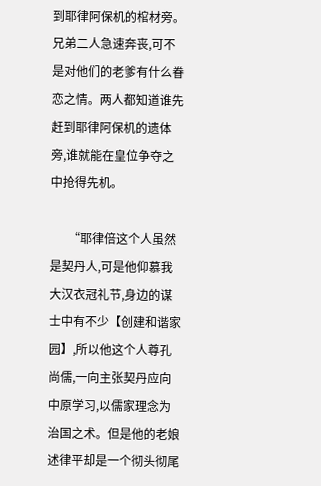到耶律阿保机的棺材旁。兄弟二人急速奔丧,可不是对他们的老爹有什么眷恋之情。两人都知道谁先赶到耶律阿保机的遗体旁,谁就能在皇位争夺之中抢得先机。

      “耶律倍这个人虽然是契丹人,可是他仰慕我大汉衣冠礼节,身边的谋士中有不少【创建和谐家园】,所以他这个人尊孔尚儒,一向主张契丹应向中原学习,以儒家理念为治国之术。但是他的老娘述律平却是一个彻头彻尾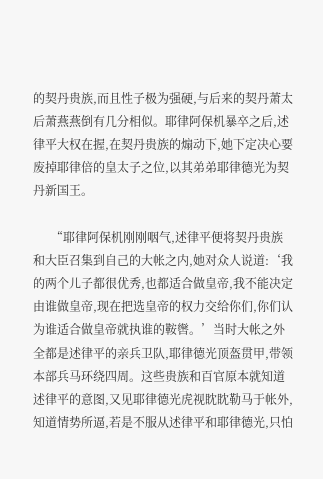的契丹贵族,而且性子极为强硬,与后来的契丹萧太后萧燕燕倒有几分相似。耶律阿保机暴卒之后,述律平大权在握,在契丹贵族的煽动下,她下定决心要废掉耶律倍的皇太子之位,以其弟弟耶律德光为契丹新国王。

      “耶律阿保机刚刚咽气,述律平便将契丹贵族和大臣召集到自己的大帐之内,她对众人说道:‘我的两个儿子都很优秀,也都适合做皇帝,我不能决定由谁做皇帝,现在把选皇帝的权力交给你们,你们认为谁适合做皇帝就执谁的鞍辔。’当时大帐之外全都是述律平的亲兵卫队,耶律德光顶盔贯甲,带领本部兵马环绕四周。这些贵族和百官原本就知道述律平的意图,又见耶律德光虎视眈眈勒马于帐外,知道情势所逼,若是不服从述律平和耶律德光,只怕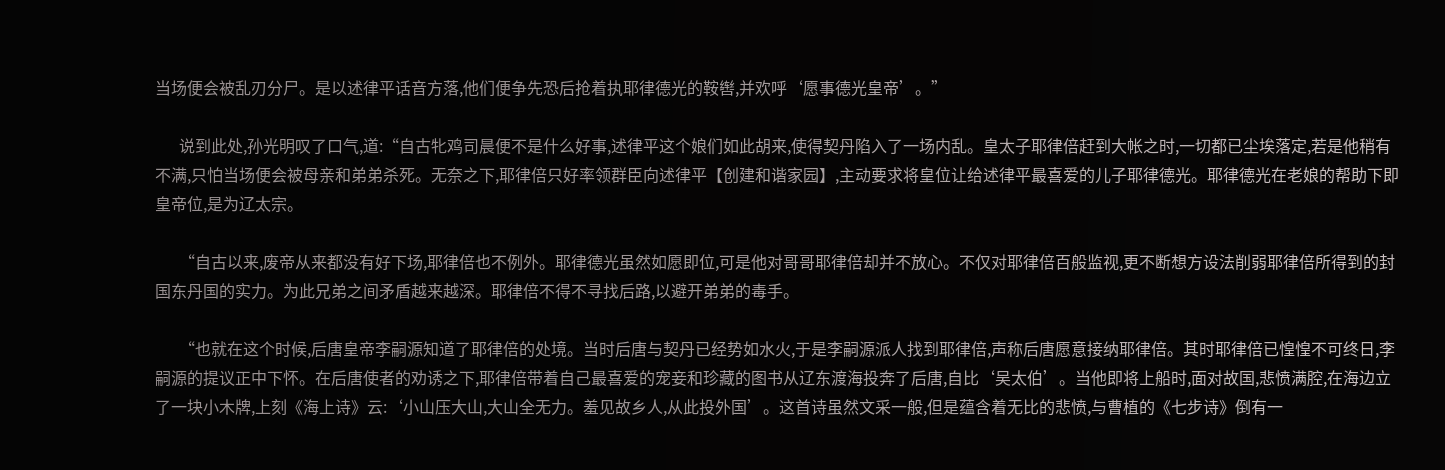当场便会被乱刃分尸。是以述律平话音方落,他们便争先恐后抢着执耶律德光的鞍辔,并欢呼‘愿事德光皇帝’。”

      说到此处,孙光明叹了口气,道:“自古牝鸡司晨便不是什么好事,述律平这个娘们如此胡来,使得契丹陷入了一场内乱。皇太子耶律倍赶到大帐之时,一切都已尘埃落定,若是他稍有不满,只怕当场便会被母亲和弟弟杀死。无奈之下,耶律倍只好率领群臣向述律平【创建和谐家园】,主动要求将皇位让给述律平最喜爱的儿子耶律德光。耶律德光在老娘的帮助下即皇帝位,是为辽太宗。

      “自古以来,废帝从来都没有好下场,耶律倍也不例外。耶律德光虽然如愿即位,可是他对哥哥耶律倍却并不放心。不仅对耶律倍百般监视,更不断想方设法削弱耶律倍所得到的封国东丹国的实力。为此兄弟之间矛盾越来越深。耶律倍不得不寻找后路,以避开弟弟的毒手。

      “也就在这个时候,后唐皇帝李嗣源知道了耶律倍的处境。当时后唐与契丹已经势如水火,于是李嗣源派人找到耶律倍,声称后唐愿意接纳耶律倍。其时耶律倍已惶惶不可终日,李嗣源的提议正中下怀。在后唐使者的劝诱之下,耶律倍带着自己最喜爱的宠妾和珍藏的图书从辽东渡海投奔了后唐,自比‘吴太伯’。当他即将上船时,面对故国,悲愤满腔,在海边立了一块小木牌,上刻《海上诗》云:‘小山压大山,大山全无力。羞见故乡人,从此投外国’。这首诗虽然文采一般,但是蕴含着无比的悲愤,与曹植的《七步诗》倒有一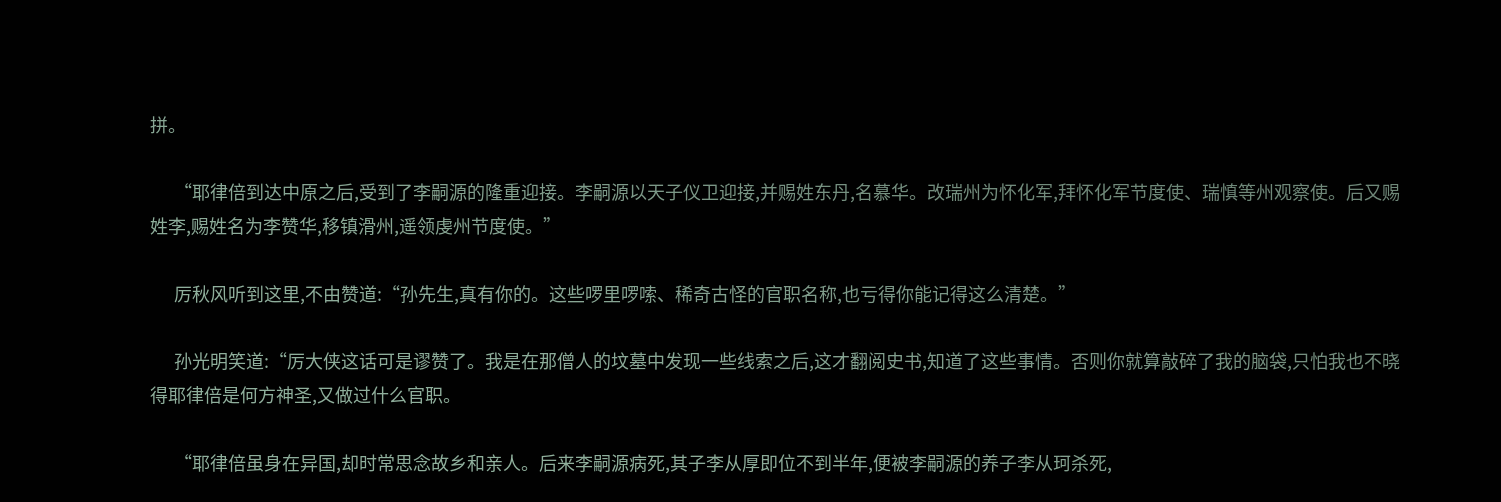拼。

      “耶律倍到达中原之后,受到了李嗣源的隆重迎接。李嗣源以天子仪卫迎接,并赐姓东丹,名慕华。改瑞州为怀化军,拜怀化军节度使、瑞慎等州观察使。后又赐姓李,赐姓名为李赞华,移镇滑州,遥领虔州节度使。”

      厉秋风听到这里,不由赞道:“孙先生,真有你的。这些啰里啰嗦、稀奇古怪的官职名称,也亏得你能记得这么清楚。”

      孙光明笑道:“厉大侠这话可是谬赞了。我是在那僧人的坟墓中发现一些线索之后,这才翻阅史书,知道了这些事情。否则你就算敲碎了我的脑袋,只怕我也不晓得耶律倍是何方神圣,又做过什么官职。

      “耶律倍虽身在异国,却时常思念故乡和亲人。后来李嗣源病死,其子李从厚即位不到半年,便被李嗣源的养子李从珂杀死,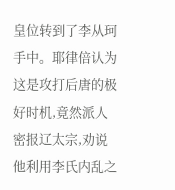皇位转到了李从珂手中。耶律倍认为这是攻打后唐的极好时机,竟然派人密报辽太宗,劝说他利用李氏内乱之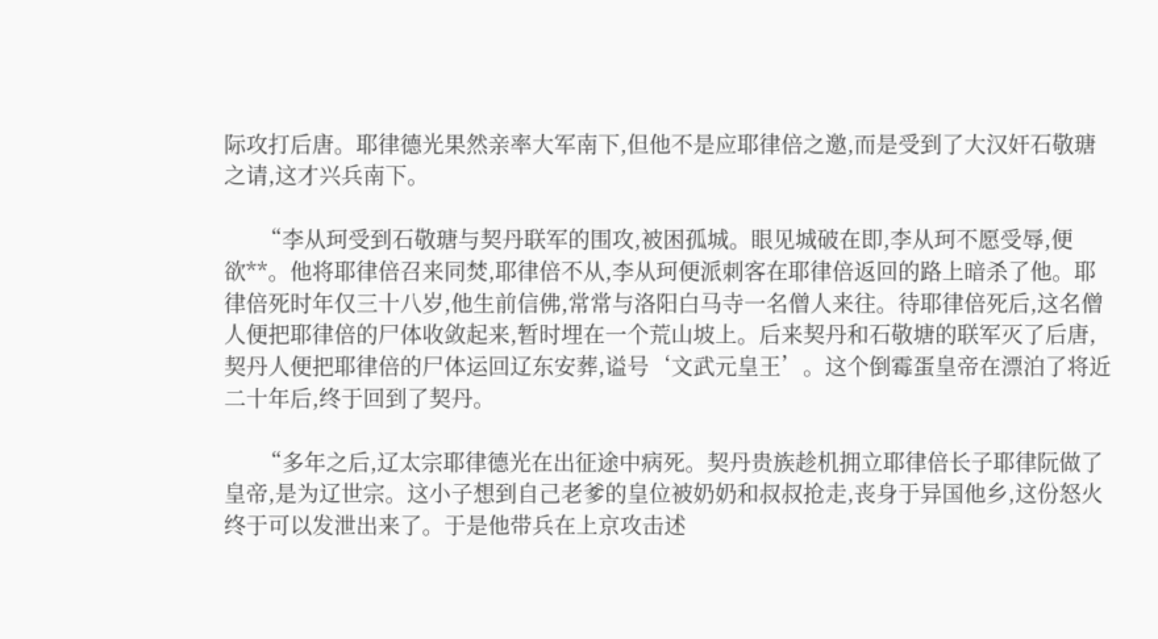际攻打后唐。耶律德光果然亲率大军南下,但他不是应耶律倍之邀,而是受到了大汉奸石敬瑭之请,这才兴兵南下。

      “李从珂受到石敬瑭与契丹联军的围攻,被困孤城。眼见城破在即,李从珂不愿受辱,便欲**。他将耶律倍召来同焚,耶律倍不从,李从珂便派刺客在耶律倍返回的路上暗杀了他。耶律倍死时年仅三十八岁,他生前信佛,常常与洛阳白马寺一名僧人来往。待耶律倍死后,这名僧人便把耶律倍的尸体收敛起来,暂时埋在一个荒山坡上。后来契丹和石敬塘的联军灭了后唐,契丹人便把耶律倍的尸体运回辽东安葬,谥号‘文武元皇王’。这个倒霉蛋皇帝在漂泊了将近二十年后,终于回到了契丹。

      “多年之后,辽太宗耶律德光在出征途中病死。契丹贵族趁机拥立耶律倍长子耶律阮做了皇帝,是为辽世宗。这小子想到自己老爹的皇位被奶奶和叔叔抢走,丧身于异国他乡,这份怒火终于可以发泄出来了。于是他带兵在上京攻击述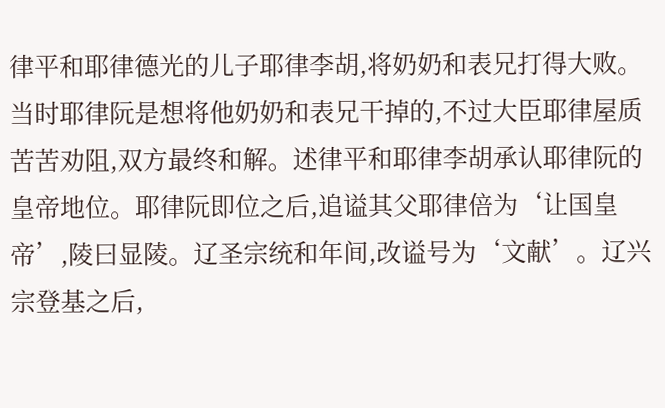律平和耶律德光的儿子耶律李胡,将奶奶和表兄打得大败。当时耶律阮是想将他奶奶和表兄干掉的,不过大臣耶律屋质苦苦劝阻,双方最终和解。述律平和耶律李胡承认耶律阮的皇帝地位。耶律阮即位之后,追谥其父耶律倍为‘让国皇帝’,陵曰显陵。辽圣宗统和年间,改谥号为‘文献’。辽兴宗登基之后,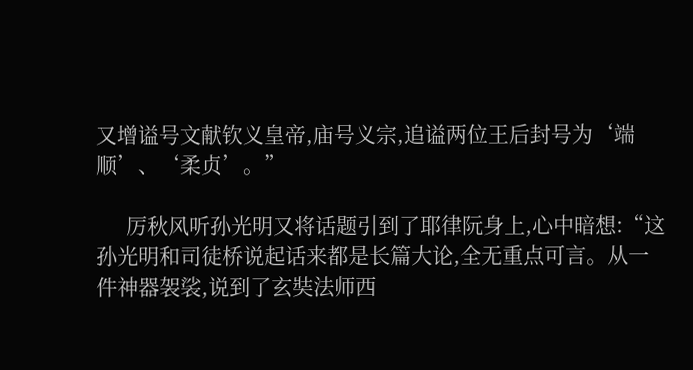又增谥号文献钦义皇帝,庙号义宗,追谥两位王后封号为‘端顺’、‘柔贞’。”

      厉秋风听孙光明又将话题引到了耶律阮身上,心中暗想:“这孙光明和司徒桥说起话来都是长篇大论,全无重点可言。从一件神器袈裟,说到了玄奘法师西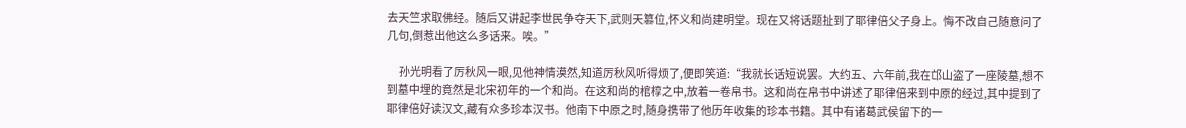去天竺求取佛经。随后又讲起李世民争夺天下,武则天篡位,怀义和尚建明堂。现在又将话题扯到了耶律倍父子身上。悔不改自己随意问了几句,倒惹出他这么多话来。唉。”

      孙光明看了厉秋风一眼,见他神情漠然,知道厉秋风听得烦了,便即笑道:“我就长话短说罢。大约五、六年前,我在邙山盗了一座陵墓,想不到墓中埋的竟然是北宋初年的一个和尚。在这和尚的棺椁之中,放着一卷帛书。这和尚在帛书中讲述了耶律倍来到中原的经过,其中提到了耶律倍好读汉文,藏有众多珍本汉书。他南下中原之时,随身携带了他历年收集的珍本书籍。其中有诸葛武侯留下的一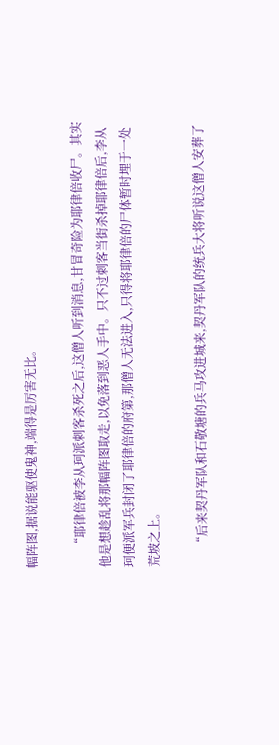幅阵图,据说能驱使鬼神,端得是厉害无比。

      “耶律倍被李从珂派刺客杀死之后,这僧人听到消息,甘冒奇险为耶律倍收尸。其实他是想趁乱将那幅阵图取走,以免落到恶人手中。只不过刺客当街杀掉耶律倍后,李从珂便派军兵封闭了耶律倍的府第,那僧人无法进入,只得将耶律倍的尸体暂时埋于一处荒坡之上。

      “后来契丹军队和石敬塘的兵马攻进城来,契丹军队的统兵大将听说这僧人安葬了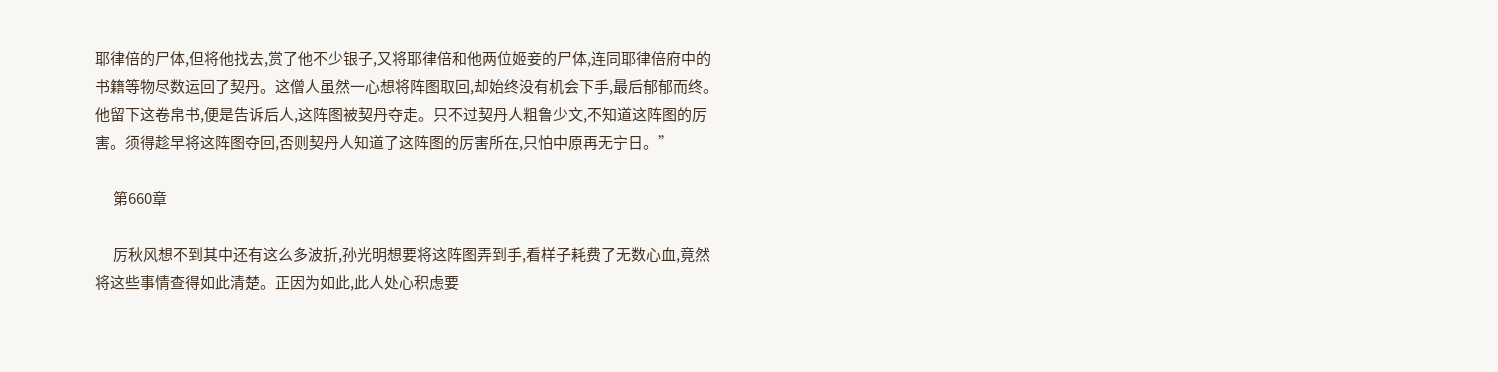耶律倍的尸体,但将他找去,赏了他不少银子,又将耶律倍和他两位姬妾的尸体,连同耶律倍府中的书籍等物尽数运回了契丹。这僧人虽然一心想将阵图取回,却始终没有机会下手,最后郁郁而终。他留下这卷帛书,便是告诉后人,这阵图被契丹夺走。只不过契丹人粗鲁少文,不知道这阵图的厉害。须得趁早将这阵图夺回,否则契丹人知道了这阵图的厉害所在,只怕中原再无宁日。”

      第660章

      厉秋风想不到其中还有这么多波折,孙光明想要将这阵图弄到手,看样子耗费了无数心血,竟然将这些事情查得如此清楚。正因为如此,此人处心积虑要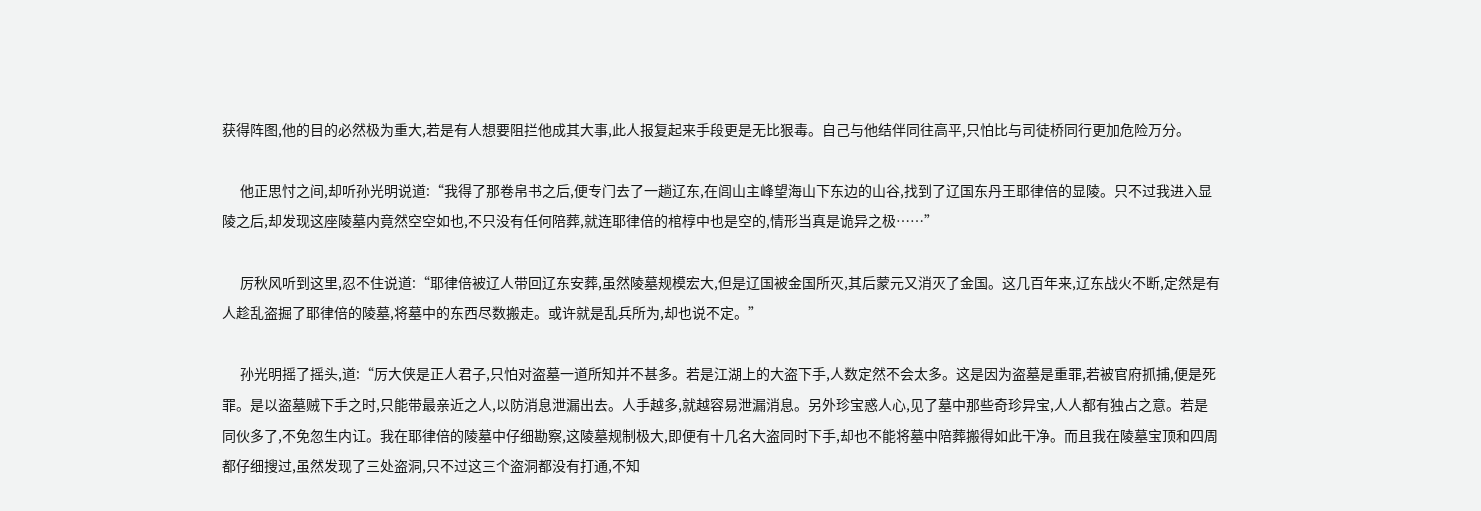获得阵图,他的目的必然极为重大,若是有人想要阻拦他成其大事,此人报复起来手段更是无比狠毒。自己与他结伴同往高平,只怕比与司徒桥同行更加危险万分。

      他正思忖之间,却听孙光明说道:“我得了那卷帛书之后,便专门去了一趟辽东,在闾山主峰望海山下东边的山谷,找到了辽国东丹王耶律倍的显陵。只不过我进入显陵之后,却发现这座陵墓内竟然空空如也,不只没有任何陪葬,就连耶律倍的棺椁中也是空的,情形当真是诡异之极……”

      厉秋风听到这里,忍不住说道:“耶律倍被辽人带回辽东安葬,虽然陵墓规模宏大,但是辽国被金国所灭,其后蒙元又消灭了金国。这几百年来,辽东战火不断,定然是有人趁乱盗掘了耶律倍的陵墓,将墓中的东西尽数搬走。或许就是乱兵所为,却也说不定。”

      孙光明摇了摇头,道:“厉大侠是正人君子,只怕对盗墓一道所知并不甚多。若是江湖上的大盗下手,人数定然不会太多。这是因为盗墓是重罪,若被官府抓捕,便是死罪。是以盗墓贼下手之时,只能带最亲近之人,以防消息泄漏出去。人手越多,就越容易泄漏消息。另外珍宝惑人心,见了墓中那些奇珍异宝,人人都有独占之意。若是同伙多了,不免忽生内讧。我在耶律倍的陵墓中仔细勘察,这陵墓规制极大,即便有十几名大盗同时下手,却也不能将墓中陪葬搬得如此干净。而且我在陵墓宝顶和四周都仔细搜过,虽然发现了三处盗洞,只不过这三个盗洞都没有打通,不知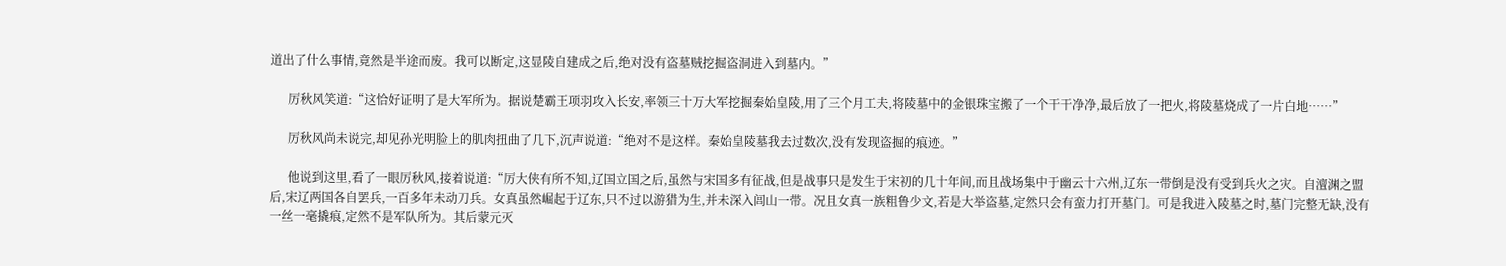道出了什么事情,竟然是半途而废。我可以断定,这显陵自建成之后,绝对没有盗墓贼挖掘盗洞进入到墓内。”

      厉秋风笑道:“这恰好证明了是大军所为。据说楚霸王项羽攻入长安,率领三十万大军挖掘秦始皇陵,用了三个月工夫,将陵墓中的金银珠宝搬了一个干干净净,最后放了一把火,将陵墓烧成了一片白地……”

      厉秋风尚未说完,却见孙光明脸上的肌肉扭曲了几下,沉声说道:“绝对不是这样。秦始皇陵墓我去过数次,没有发现盗掘的痕迹。”

      他说到这里,看了一眼厉秋风,接着说道:“厉大侠有所不知,辽国立国之后,虽然与宋国多有征战,但是战事只是发生于宋初的几十年间,而且战场集中于幽云十六州,辽东一带倒是没有受到兵火之灾。自澶渊之盟后,宋辽两国各自罢兵,一百多年未动刀兵。女真虽然崛起于辽东,只不过以游猎为生,并未深入闾山一带。况且女真一族粗鲁少文,若是大举盗墓,定然只会有蛮力打开墓门。可是我进入陵墓之时,墓门完整无缺,没有一丝一毫撬痕,定然不是军队所为。其后蒙元灭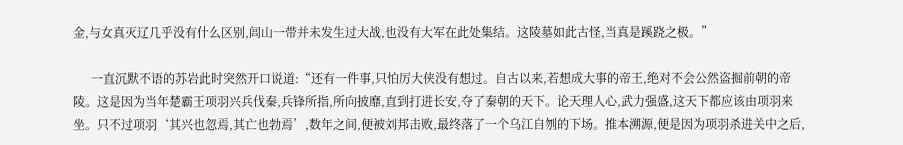金,与女真灭辽几乎没有什么区别,闾山一带并未发生过大战,也没有大军在此处集结。这陵墓如此古怪,当真是蹊跷之极。”

      一直沉默不语的苏岩此时突然开口说道:“还有一件事,只怕厉大侠没有想过。自古以来,若想成大事的帝王,绝对不会公然盗掘前朝的帝陵。这是因为当年楚霸王项羽兴兵伐秦,兵锋所指,所向披靡,直到打进长安,夺了秦朝的天下。论天理人心,武力强盛,这天下都应该由项羽来坐。只不过项羽‘其兴也忽焉,其亡也勃焉’,数年之间,便被刘邦击败,最终落了一个乌江自刎的下场。推本溯源,便是因为项羽杀进关中之后,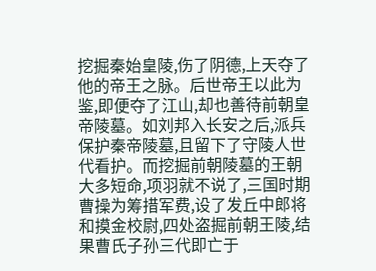挖掘秦始皇陵,伤了阴德,上天夺了他的帝王之脉。后世帝王以此为鉴,即便夺了江山,却也善待前朝皇帝陵墓。如刘邦入长安之后,派兵保护秦帝陵墓,且留下了守陵人世代看护。而挖掘前朝陵墓的王朝大多短命,项羽就不说了,三国时期曹操为筹措军费,设了发丘中郎将和摸金校尉,四处盗掘前朝王陵,结果曹氏子孙三代即亡于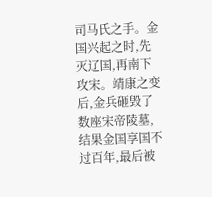司马氏之手。金国兴起之时,先灭辽国,再南下攻宋。靖康之变后,金兵砸毁了数座宋帝陵墓,结果金国享国不过百年,最后被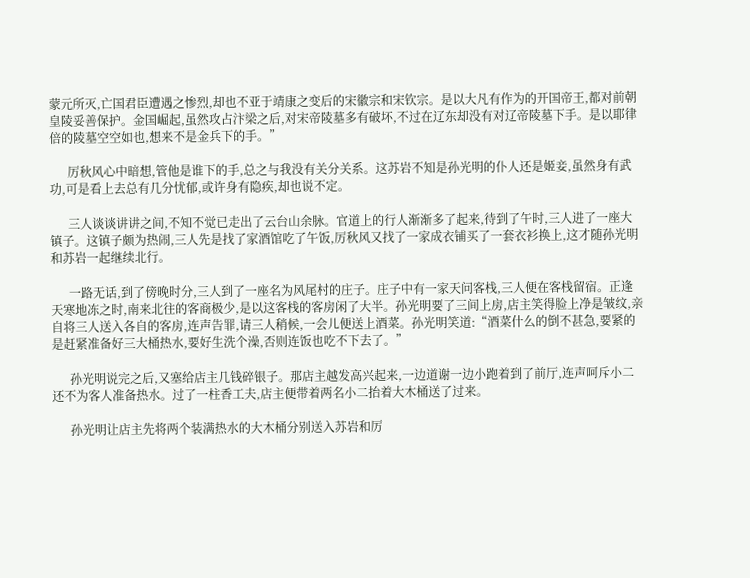蒙元所灭,亡国君臣遭遇之惨烈,却也不亚于靖康之变后的宋徽宗和宋钦宗。是以大凡有作为的开国帝王,都对前朝皇陵妥善保护。金国崛起,虽然攻占汴梁之后,对宋帝陵墓多有破坏,不过在辽东却没有对辽帝陵墓下手。是以耶律倍的陵墓空空如也,想来不是金兵下的手。”

      厉秋风心中暗想,管他是谁下的手,总之与我没有关分关系。这苏岩不知是孙光明的仆人还是姬妾,虽然身有武功,可是看上去总有几分忧郁,或许身有隐疾,却也说不定。

      三人谈谈讲讲之间,不知不觉已走出了云台山余脉。官道上的行人渐渐多了起来,待到了午时,三人进了一座大镇子。这镇子颇为热闹,三人先是找了家酒馆吃了午饭,厉秋风又找了一家成衣铺买了一套衣衫换上,这才随孙光明和苏岩一起继续北行。

      一路无话,到了傍晚时分,三人到了一座名为风尾村的庄子。庄子中有一家天问客栈,三人便在客栈留宿。正逢天寒地冻之时,南来北往的客商极少,是以这客栈的客房闲了大半。孙光明要了三间上房,店主笑得脸上净是皱纹,亲自将三人送入各自的客房,连声告罪,请三人稍候,一会儿便送上酒菜。孙光明笑道:“酒菜什么的倒不甚急,要紧的是赶紧准备好三大桶热水,要好生洗个澡,否则连饭也吃不下去了。”

      孙光明说完之后,又塞给店主几钱碎银子。那店主越发高兴起来,一边道谢一边小跑着到了前厅,连声呵斥小二还不为客人准备热水。过了一柱香工夫,店主便带着两名小二抬着大木桶送了过来。

      孙光明让店主先将两个装满热水的大木桶分别送入苏岩和厉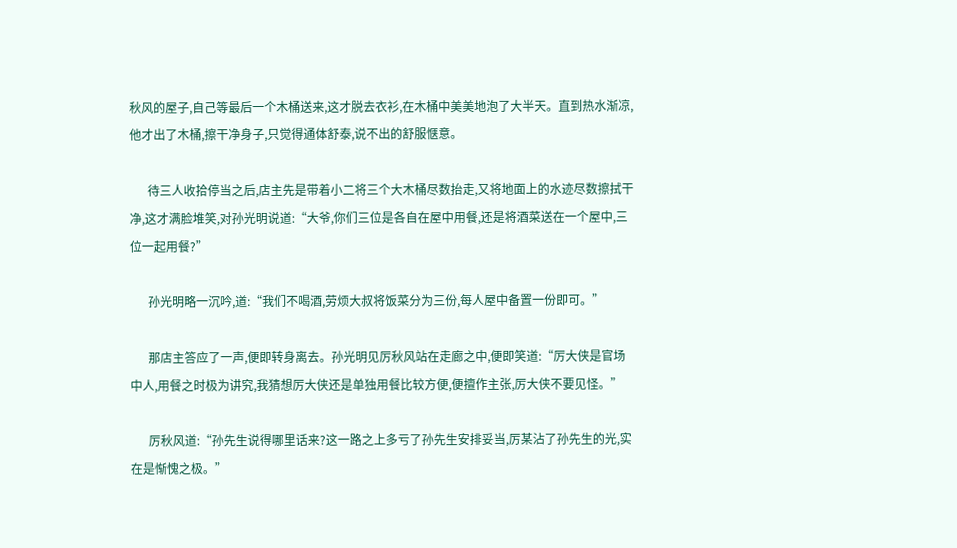秋风的屋子,自己等最后一个木桶送来,这才脱去衣衫,在木桶中美美地泡了大半天。直到热水渐凉,他才出了木桶,擦干净身子,只觉得通体舒泰,说不出的舒服惬意。

      待三人收拾停当之后,店主先是带着小二将三个大木桶尽数抬走,又将地面上的水迹尽数擦拭干净,这才满脸堆笑,对孙光明说道:“大爷,你们三位是各自在屋中用餐,还是将酒菜送在一个屋中,三位一起用餐?”

      孙光明略一沉吟,道:“我们不喝酒,劳烦大叔将饭菜分为三份,每人屋中备置一份即可。”

      那店主答应了一声,便即转身离去。孙光明见厉秋风站在走廊之中,便即笑道:“厉大侠是官场中人,用餐之时极为讲究,我猜想厉大侠还是单独用餐比较方便,便擅作主张,厉大侠不要见怪。”

      厉秋风道:“孙先生说得哪里话来?这一路之上多亏了孙先生安排妥当,厉某沾了孙先生的光,实在是惭愧之极。”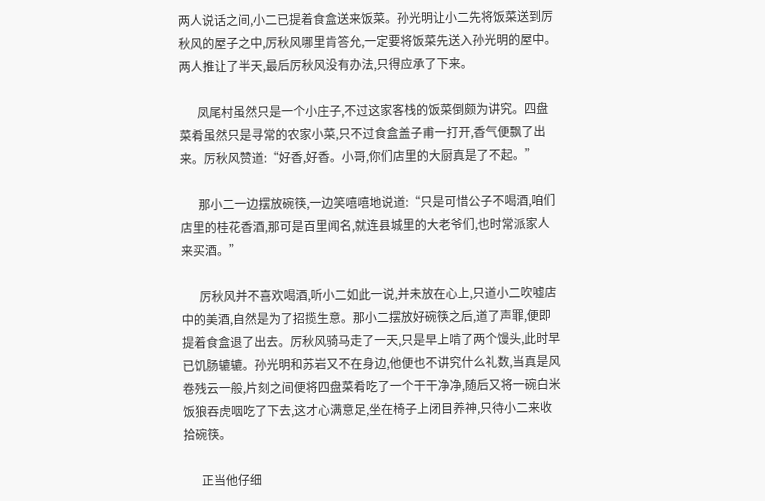两人说话之间,小二已提着食盒送来饭菜。孙光明让小二先将饭菜送到厉秋风的屋子之中,厉秋风哪里肯答允,一定要将饭菜先送入孙光明的屋中。两人推让了半天,最后厉秋风没有办法,只得应承了下来。

      凤尾村虽然只是一个小庄子,不过这家客栈的饭菜倒颇为讲究。四盘菜肴虽然只是寻常的农家小菜,只不过食盒盖子甫一打开,香气便飘了出来。厉秋风赞道:“好香,好香。小哥,你们店里的大厨真是了不起。”

      那小二一边摆放碗筷,一边笑嘻嘻地说道:“只是可惜公子不喝酒,咱们店里的桂花香酒,那可是百里闻名,就连县城里的大老爷们,也时常派家人来买酒。”

      厉秋风并不喜欢喝酒,听小二如此一说,并未放在心上,只道小二吹嘘店中的美酒,自然是为了招揽生意。那小二摆放好碗筷之后,道了声罪,便即提着食盒退了出去。厉秋风骑马走了一天,只是早上啃了两个馒头,此时早已饥肠辘辘。孙光明和苏岩又不在身边,他便也不讲究什么礼数,当真是风卷残云一般,片刻之间便将四盘菜肴吃了一个干干净净,随后又将一碗白米饭狼吞虎咽吃了下去,这才心满意足,坐在椅子上闭目养神,只待小二来收拾碗筷。

      正当他仔细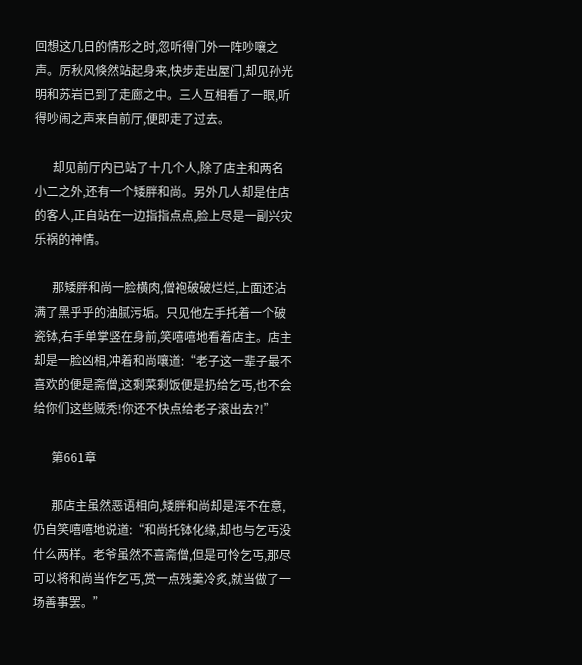回想这几日的情形之时,忽听得门外一阵吵嚷之声。厉秋风倏然站起身来,快步走出屋门,却见孙光明和苏岩已到了走廊之中。三人互相看了一眼,听得吵闹之声来自前厅,便即走了过去。

      却见前厅内已站了十几个人,除了店主和两名小二之外,还有一个矮胖和尚。另外几人却是住店的客人,正自站在一边指指点点,脸上尽是一副兴灾乐祸的神情。

      那矮胖和尚一脸横肉,僧袍破破烂烂,上面还沾满了黑乎乎的油腻污垢。只见他左手托着一个破瓷钵,右手单掌竖在身前,笑嘻嘻地看着店主。店主却是一脸凶相,冲着和尚嚷道:“老子这一辈子最不喜欢的便是斋僧,这剩菜剩饭便是扔给乞丐,也不会给你们这些贼秃!你还不快点给老子滚出去?!”

      第661章

      那店主虽然恶语相向,矮胖和尚却是浑不在意,仍自笑嘻嘻地说道:“和尚托钵化缘,却也与乞丐没什么两样。老爷虽然不喜斋僧,但是可怜乞丐,那尽可以将和尚当作乞丐,赏一点残羹冷炙,就当做了一场善事罢。”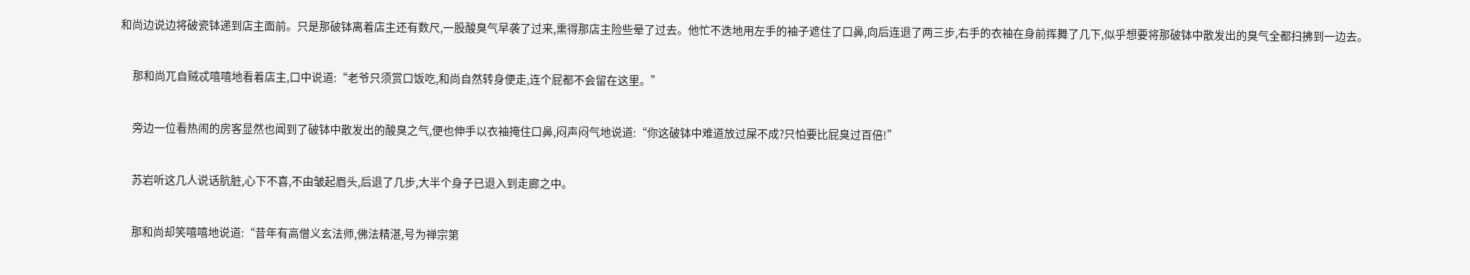和尚边说边将破瓷钵递到店主面前。只是那破钵离着店主还有数尺,一股酸臭气早袭了过来,熏得那店主险些晕了过去。他忙不迭地用左手的袖子遮住了口鼻,向后连退了两三步,右手的衣袖在身前挥舞了几下,似乎想要将那破钵中散发出的臭气全都扫拂到一边去。

      那和尚兀自贼忒嘻嘻地看着店主,口中说道:“老爷只须赏口饭吃,和尚自然转身便走,连个屁都不会留在这里。”

      旁边一位看热闹的房客显然也闻到了破钵中散发出的酸臭之气,便也伸手以衣袖掩住口鼻,闷声闷气地说道:“你这破钵中难道放过屎不成?只怕要比屁臭过百倍!”

      苏岩听这几人说话肮脏,心下不喜,不由皱起眉头,后退了几步,大半个身子已退入到走廊之中。

      那和尚却笑嘻嘻地说道:“昔年有高僧义玄法师,佛法精湛,号为禅宗第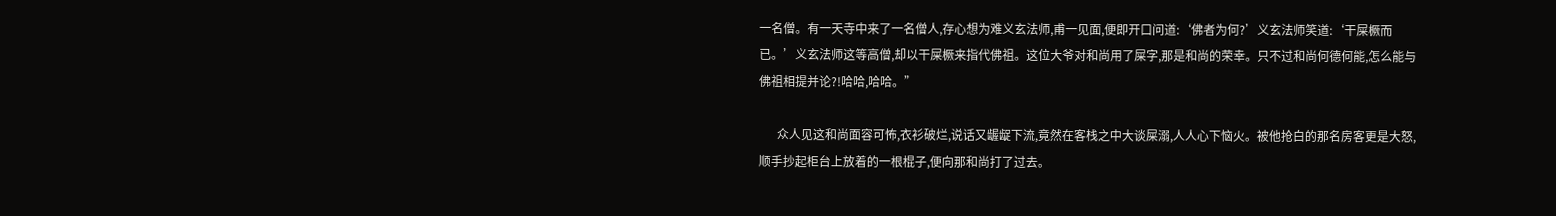一名僧。有一天寺中来了一名僧人,存心想为难义玄法师,甫一见面,便即开口问道:‘佛者为何?’义玄法师笑道:‘干屎橛而已。’义玄法师这等高僧,却以干屎橛来指代佛祖。这位大爷对和尚用了屎字,那是和尚的荣幸。只不过和尚何德何能,怎么能与佛祖相提并论?!哈哈,哈哈。”

      众人见这和尚面容可怖,衣衫破烂,说话又龌龊下流,竟然在客栈之中大谈屎溺,人人心下恼火。被他抢白的那名房客更是大怒,顺手抄起柜台上放着的一根棍子,便向那和尚打了过去。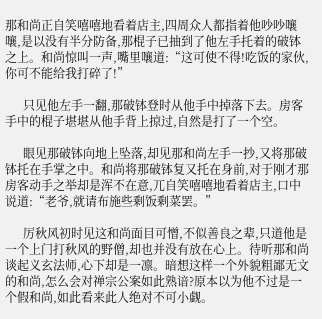那和尚正自笑嘻嘻地看着店主,四周众人都指着他吵吵嚷嚷,是以没有半分防备,那棍子已抽到了他左手托着的破钵之上。和尚惊叫一声,嘴里嚷道:“这可使不得!吃饭的家伙,你可不能给我打碎了!”

      只见他左手一翻,那破钵登时从他手中掉落下去。房客手中的棍子堪堪从他手背上掠过,自然是打了一个空。

      眼见那破钵向地上坠落,却见那和尚左手一抄,又将那破钵托在手掌之中。和尚将那破钵复又托在身前,对于刚才那房客动手之举却是浑不在意,兀自笑嘻嘻地看着店主,口中说道:“老爷,就请布施些剩饭剩菜罢。”

      厉秋风初时见这和尚面目可憎,不似善良之辈,只道他是一个上门打秋风的野僧,却也并没有放在心上。待听那和尚谈起义玄法师,心下却是一凛。暗想这样一个外貌粗鄙无文的和尚,怎么会对禅宗公案如此熟谙?原本以为他不过是一个假和尚,如此看来此人绝对不可小觑。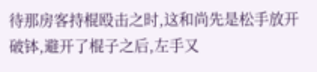待那房客持棍殴击之时,这和尚先是松手放开破钵,避开了棍子之后,左手又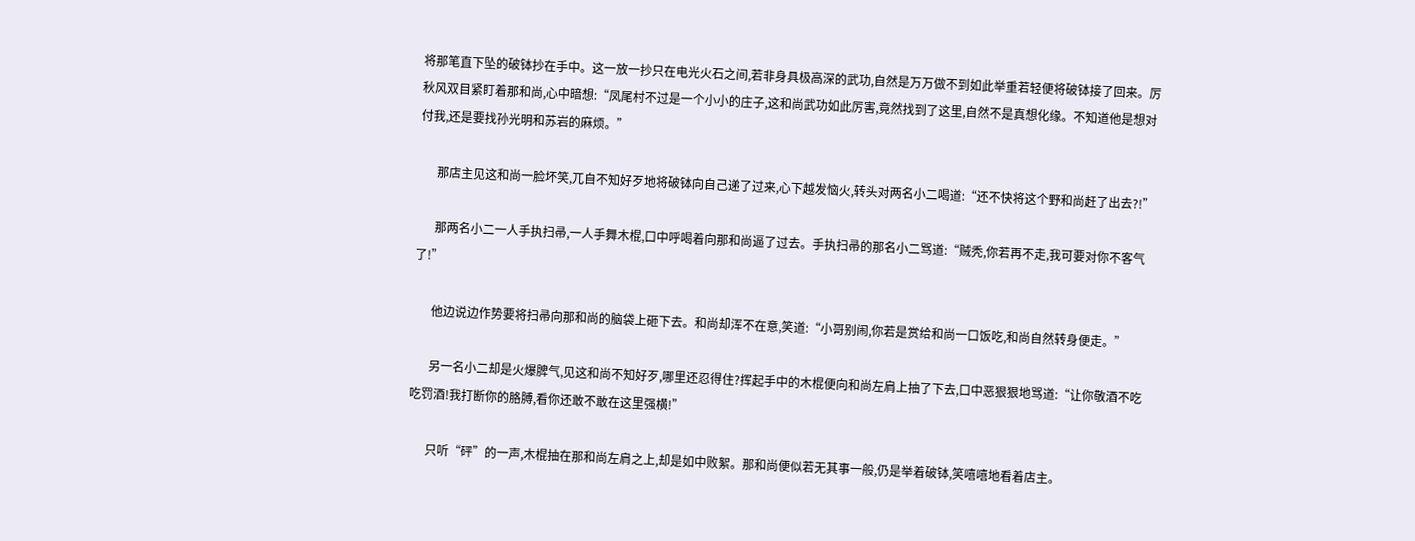将那笔直下坠的破钵抄在手中。这一放一抄只在电光火石之间,若非身具极高深的武功,自然是万万做不到如此举重若轻便将破钵接了回来。厉秋风双目紧盯着那和尚,心中暗想:“凤尾村不过是一个小小的庄子,这和尚武功如此厉害,竟然找到了这里,自然不是真想化缘。不知道他是想对付我,还是要找孙光明和苏岩的麻烦。”

      那店主见这和尚一脸坏笑,兀自不知好歹地将破钵向自己递了过来,心下越发恼火,转头对两名小二喝道:“还不快将这个野和尚赶了出去?!”

      那两名小二一人手执扫帚,一人手舞木棍,口中呼喝着向那和尚逼了过去。手执扫帚的那名小二骂道:“贼秃,你若再不走,我可要对你不客气了!”

      他边说边作势要将扫帚向那和尚的脑袋上砸下去。和尚却浑不在意,笑道:“小哥别闹,你若是赏给和尚一口饭吃,和尚自然转身便走。”

      另一名小二却是火爆脾气,见这和尚不知好歹,哪里还忍得住?挥起手中的木棍便向和尚左肩上抽了下去,口中恶狠狠地骂道:“让你敬酒不吃吃罚酒!我打断你的胳膊,看你还敢不敢在这里强横!”

      只听“砰”的一声,木棍抽在那和尚左肩之上,却是如中败絮。那和尚便似若无其事一般,仍是举着破钵,笑嘻嘻地看着店主。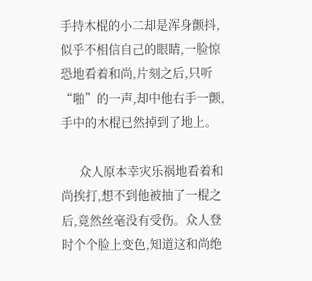手持木棍的小二却是浑身颤抖,似乎不相信自己的眼睛,一脸惊恐地看着和尚,片刻之后,只听“啪”的一声,却中他右手一颤,手中的木棍已然掉到了地上。

      众人原本幸灾乐祸地看着和尚挨打,想不到他被抽了一棍之后,竟然丝毫没有受伤。众人登时个个脸上变色,知道这和尚绝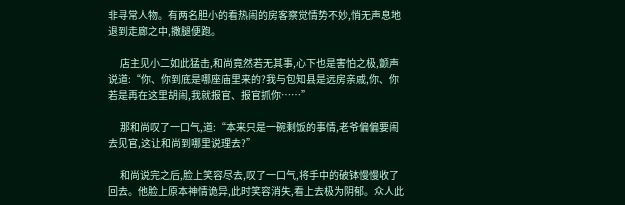非寻常人物。有两名胆小的看热闹的房客察觉情势不妙,悄无声息地退到走廊之中,撒腿便跑。

      店主见小二如此猛击,和尚竟然若无其事,心下也是害怕之极,颤声说道:“你、你到底是哪座庙里来的?我与包知县是远房亲戚,你、你若是再在这里胡闹,我就报官、报官抓你……”

      那和尚叹了一口气,道:“本来只是一碗剩饭的事情,老爷偏偏要闹去见官,这让和尚到哪里说理去?”

      和尚说完之后,脸上笑容尽去,叹了一口气,将手中的破钵慢慢收了回去。他脸上原本神情诡异,此时笑容消失,看上去极为阴郁。众人此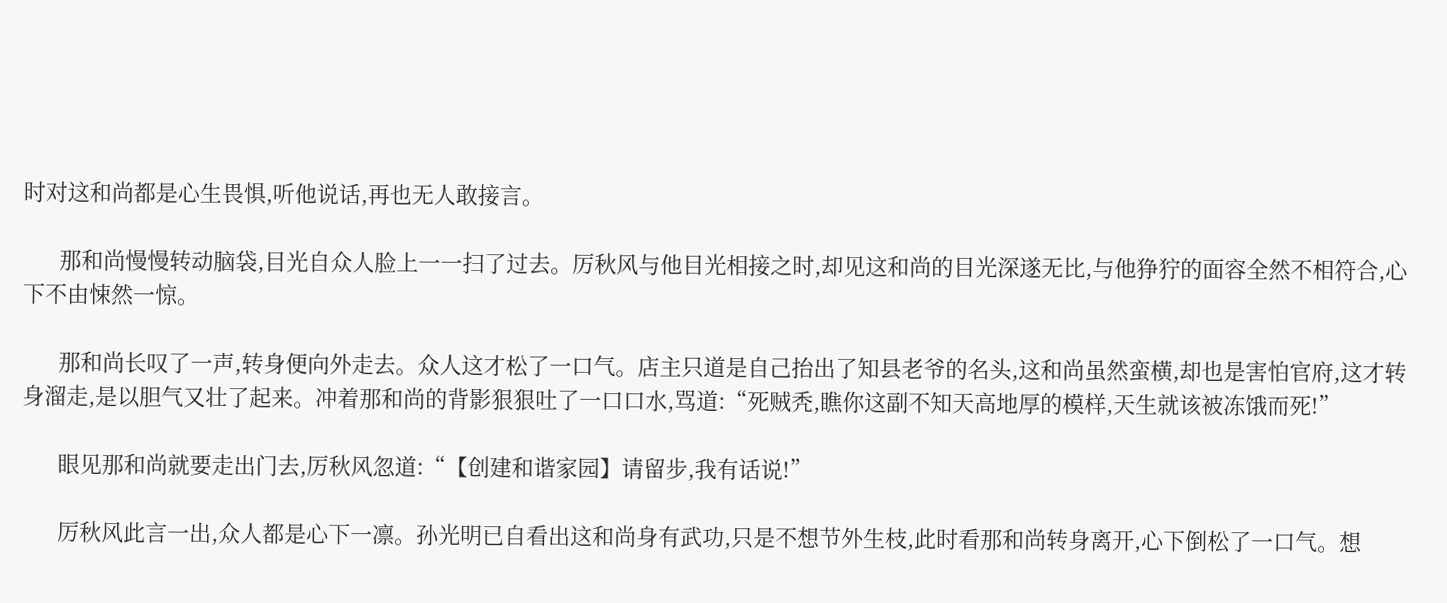时对这和尚都是心生畏惧,听他说话,再也无人敢接言。

      那和尚慢慢转动脑袋,目光自众人脸上一一扫了过去。厉秋风与他目光相接之时,却见这和尚的目光深遂无比,与他狰狞的面容全然不相符合,心下不由悚然一惊。

      那和尚长叹了一声,转身便向外走去。众人这才松了一口气。店主只道是自己抬出了知县老爷的名头,这和尚虽然蛮横,却也是害怕官府,这才转身溜走,是以胆气又壮了起来。冲着那和尚的背影狠狠吐了一口口水,骂道:“死贼秃,瞧你这副不知天高地厚的模样,天生就该被冻饿而死!”

      眼见那和尚就要走出门去,厉秋风忽道:“【创建和谐家园】请留步,我有话说!”

      厉秋风此言一出,众人都是心下一凛。孙光明已自看出这和尚身有武功,只是不想节外生枝,此时看那和尚转身离开,心下倒松了一口气。想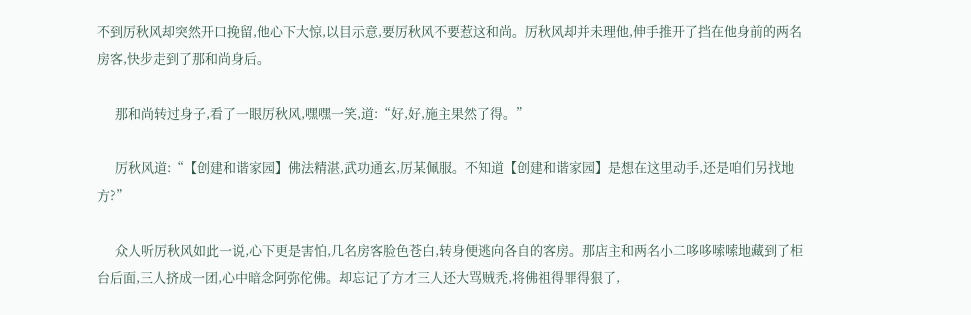不到厉秋风却突然开口挽留,他心下大惊,以目示意,要厉秋风不要惹这和尚。厉秋风却并未理他,伸手推开了挡在他身前的两名房客,快步走到了那和尚身后。

      那和尚转过身子,看了一眼厉秋风,嘿嘿一笑,道:“好,好,施主果然了得。”

      厉秋风道:“【创建和谐家园】佛法精湛,武功通玄,厉某佩服。不知道【创建和谐家园】是想在这里动手,还是咱们另找地方?”

      众人听厉秋风如此一说,心下更是害怕,几名房客脸色苍白,转身便逃向各自的客房。那店主和两名小二哆哆嗦嗦地藏到了柜台后面,三人挤成一团,心中暗念阿弥佗佛。却忘记了方才三人还大骂贼秃,将佛祖得罪得狠了,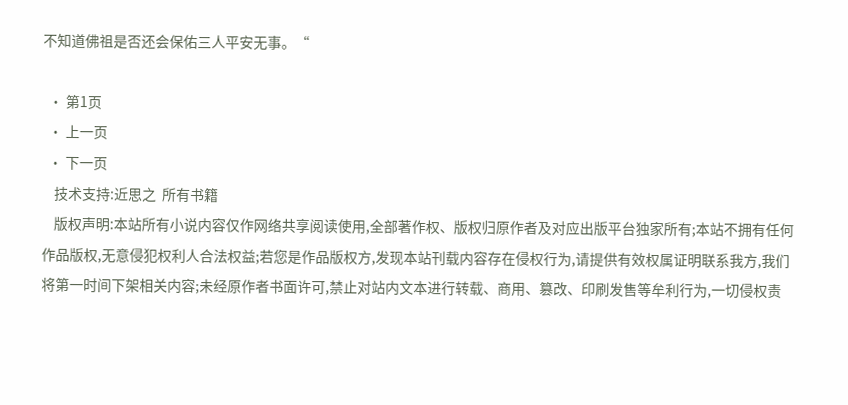不知道佛祖是否还会保佑三人平安无事。“

  • 第1页
  • 上一页
  • 下一页
    技术支持:近思之  所有书籍
    版权声明:本站所有小说内容仅作网络共享阅读使用,全部著作权、版权归原作者及对应出版平台独家所有;本站不拥有任何作品版权,无意侵犯权利人合法权益;若您是作品版权方,发现本站刊载内容存在侵权行为,请提供有效权属证明联系我方,我们将第一时间下架相关内容;未经原作者书面许可,禁止对站内文本进行转载、商用、篡改、印刷发售等牟利行为,一切侵权责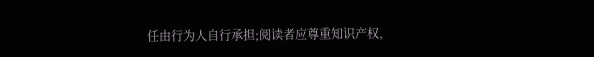任由行为人自行承担;阅读者应尊重知识产权,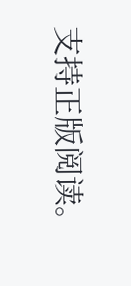支持正版阅读。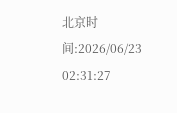北京时间:2026/06/23 02:31:27